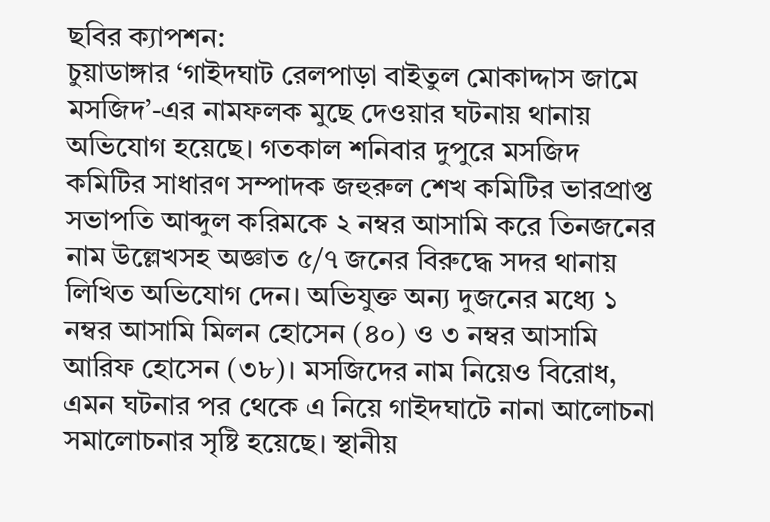ছবির ক্যাপশন:
চুয়াডাঙ্গার ‘গাইদঘাট রেলপাড়া বাইতুল মোকাদ্দাস জামে মসজিদ’-এর নামফলক মুছে দেওয়ার ঘটনায় থানায় অভিযোগ হয়েছে। গতকাল শনিবার দুপুরে মসজিদ কমিটির সাধারণ সম্পাদক জহুরুল শেখ কমিটির ভারপ্রাপ্ত সভাপতি আব্দুল করিমকে ২ নম্বর আসামি করে তিনজনের নাম উল্লেখসহ অজ্ঞাত ৫/৭ জনের বিরুদ্ধে সদর থানায় লিখিত অভিযোগ দেন। অভিযুক্ত অন্য দুজনের মধ্যে ১ নম্বর আসামি মিলন হোসেন (৪০) ও ৩ নম্বর আসামি আরিফ হোসেন (৩৮)। মসজিদের নাম নিয়েও বিরোধ, এমন ঘটনার পর থেকে এ নিয়ে গাইদঘাটে নানা আলোচনা সমালোচনার সৃষ্টি হয়েছে। স্থানীয়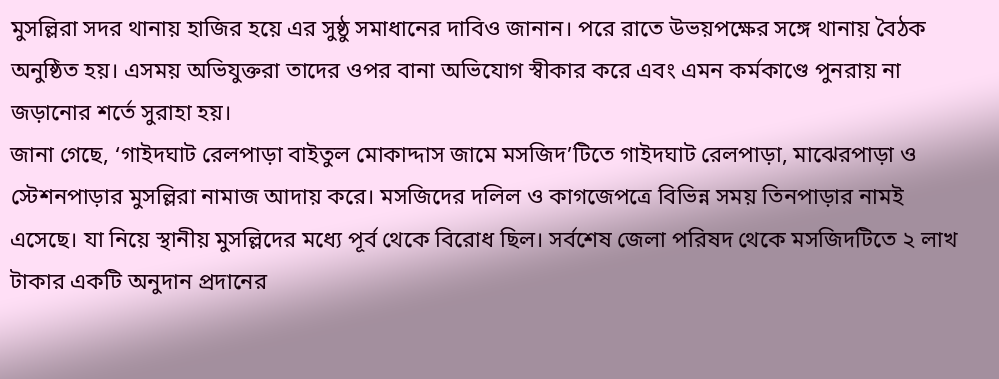মুসল্লিরা সদর থানায় হাজির হয়ে এর সুষ্ঠু সমাধানের দাবিও জানান। পরে রাতে উভয়পক্ষের সঙ্গে থানায় বৈঠক অনুষ্ঠিত হয়। এসময় অভিযুক্তরা তাদের ওপর বানা অভিযোগ স্বীকার করে এবং এমন কর্মকাণ্ডে পুনরায় না জড়ানোর শর্তে সুরাহা হয়।
জানা গেছে, ‘গাইদঘাট রেলপাড়া বাইতুল মোকাদ্দাস জামে মসজিদ’টিতে গাইদঘাট রেলপাড়া, মাঝেরপাড়া ও স্টেশনপাড়ার মুসল্লিরা নামাজ আদায় করে। মসজিদের দলিল ও কাগজেপত্রে বিভিন্ন সময় তিনপাড়ার নামই এসেছে। যা নিয়ে স্থানীয় মুসল্লিদের মধ্যে পূর্ব থেকে বিরোধ ছিল। সর্বশেষ জেলা পরিষদ থেকে মসজিদটিতে ২ লাখ টাকার একটি অনুদান প্রদানের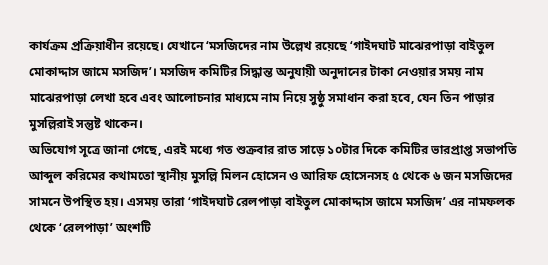কার্যক্রম প্রক্রিয়াধীন রয়েছে। যেখানে ‘মসজিদের নাম উল্লেখ রয়েছে ‘গাইদঘাট মাঝেরপাড়া বাইতুল মোকাদ্দাস জামে মসজিদ’। মসজিদ কমিটির সিদ্ধান্ত অনুযায়ী অনুদানের টাকা নেওয়ার সময় নাম মাঝেরপাড়া লেখা হবে এবং আলোচনার মাধ্যমে নাম নিয়ে সুষ্ঠু সমাধান করা হবে, যেন তিন পাড়ার মুসল্লিরাই সন্তুষ্ট থাকেন।
অভিযোগ সূত্রে জানা গেছে, এরই মধ্যে গত শুক্রবার রাত সাড়ে ১০টার দিকে কমিটির ভারপ্রাপ্ত সভাপতি আব্দুল করিমের কথামতো স্থানীয় মুসল্লি মিলন হোসেন ও আরিফ হোসেনসহ ৫ থেকে ৬ জন মসজিদের সামনে উপস্থিত হয়। এসময় তারা ‘গাইদঘাট রেলপাড়া বাইতুল মোকাদ্দাস জামে মসজিদ’ এর নামফলক থেকে ‘রেলপাড়া’ অংশটি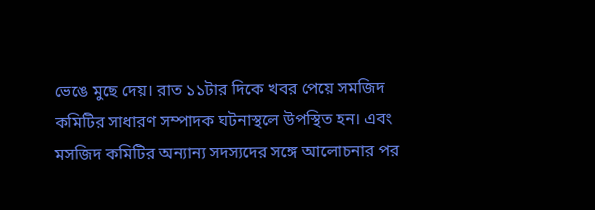ভেঙে মুছে দেয়। রাত ১১টার দিকে খবর পেয়ে সমজিদ কমিটির সাধারণ সম্পাদক ঘটনাস্থলে উপস্থিত হন। এবং মসজিদ কমিটির অন্যান্য সদস্যদের সঙ্গে আলোচনার পর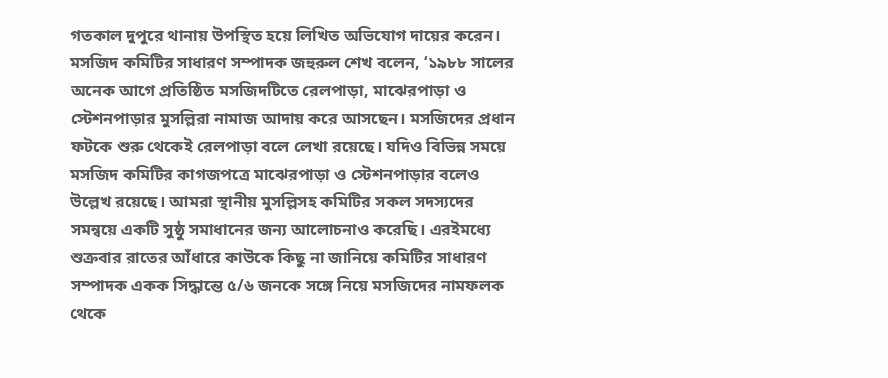গতকাল দুপুরে থানায় উপস্থিত হয়ে লিখিত অভিযোগ দায়ের করেন।
মসজিদ কমিটির সাধারণ সম্পাদক জহুরুল শেখ বলেন, ‘১৯৮৮ সালের অনেক আগে প্রতিষ্ঠিত মসজিদটিতে রেলপাড়া, মাঝেরপাড়া ও স্টেশনপাড়ার মুসল্লিরা নামাজ আদায় করে আসছেন। মসজিদের প্রধান ফটকে শুরু থেকেই রেলপাড়া বলে লেখা রয়েছে। যদিও বিভিন্ন সময়ে মসজিদ কমিটির কাগজপত্রে মাঝেরপাড়া ও স্টেশনপাড়ার বলেও উল্লেখ রয়েছে। আমরা স্থানীয় মুসল্লিসহ কমিটির সকল সদস্যদের সমন্বয়ে একটি সুষ্ঠু সমাধানের জন্য আলোচনাও করেছি। এরইমধ্যে শুক্রবার রাতের আঁধারে কাউকে কিছু না জানিয়ে কমিটির সাধারণ সম্পাদক একক সিদ্ধান্তে ৫/৬ জনকে সঙ্গে নিয়ে মসজিদের নামফলক থেকে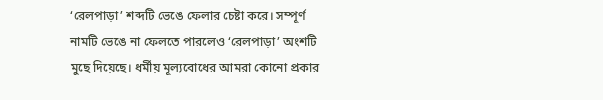‘রেলপাড়া’ শব্দটি ভেঙে ফেলার চেষ্টা করে। সম্পূর্ণ নামটি ভেঙে না ফেলতে পারলেও ‘রেলপাড়া’ অংশটি মুছে দিয়েছে। ধর্মীয় মূল্যবোধের আমরা কোনো প্রকার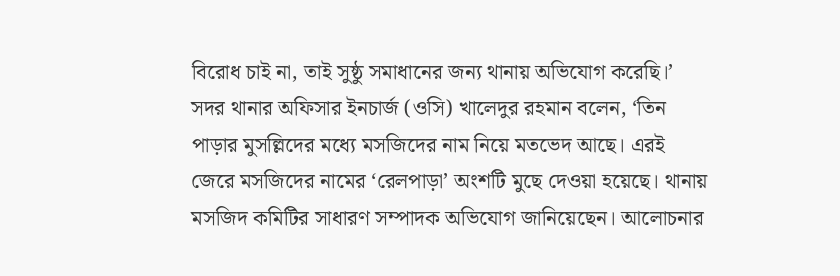বিরোধ চাই না, তাই সুষ্ঠু সমাধানের জন্য থানায় অভিযোগ করেছি।’
সদর থানার অফিসার ইনচার্জ (ওসি) খালেদুর রহমান বলেন, ‘তিন পাড়ার মুসল্লিদের মধ্যে মসজিদের নাম নিয়ে মতভেদ আছে। এরই জেরে মসজিদের নামের ‘রেলপাড়া’ অংশটি মুছে দেওয়া হয়েছে। থানায় মসজিদ কমিটির সাধারণ সম্পাদক অভিযোগ জানিয়েছেন। আলোচনার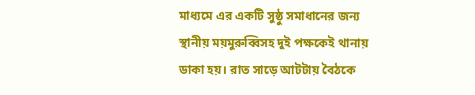মাধ্যমে এর একটি সুষ্ঠু সমাধানের জন্য স্থানীয় ময়মুরুব্বিসহ দুই পক্ষকেই থানায় ডাকা হয়। রাত সাড়ে আটটায় বৈঠকে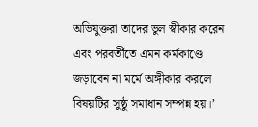অভিযুক্তরা তাদের ভুল স্বীকার করেন এবং পরবর্তীতে এমন কর্মকাণ্ডে জড়াবেন না মর্মে অঙ্গীকার করলে বিষয়টির সুষ্ঠু সমাধান সম্পন্ন হয়।’